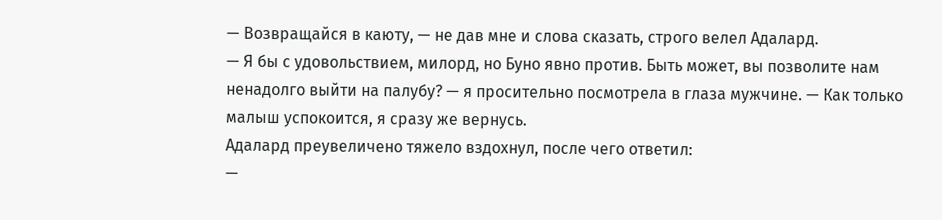— Возвращайся в каюту, — не дав мне и слова сказать, строго велел Адалард.
— Я бы с удовольствием, милорд, но Буно явно против. Быть может, вы позволите нам ненадолго выйти на палубу? — я просительно посмотрела в глаза мужчине. — Как только малыш успокоится, я сразу же вернусь.
Адалард преувеличено тяжело вздохнул, после чего ответил:
—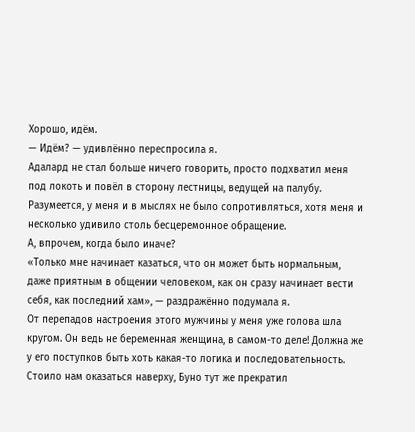Хорошо, идём.
— Идём? — удивлённо переспросила я.
Адалард не стал больше ничего говорить, просто подхватил меня под локоть и повёл в сторону лестницы, ведущей на палубу.
Разумеется, у меня и в мыслях не было сопротивляться, хотя меня и несколько удивило столь бесцеремонное обращение.
А, впрочем, когда было иначе?
«Только мне начинает казаться, что он может быть нормальным, даже приятным в общении человеком, как он сразу начинает вести себя, как последний хам», — раздражённо подумала я.
От перепадов настроения этого мужчины у меня уже голова шла кругом. Он ведь не беременная женщина, в самом-то деле! Должна же у его поступков быть хоть какая-то логика и последовательность.
Стоило нам оказаться наверху, Буно тут же прекратил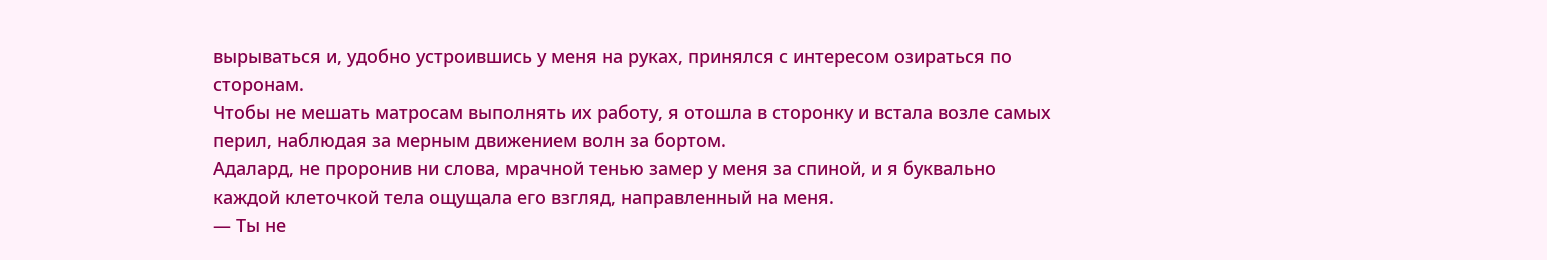вырываться и, удобно устроившись у меня на руках, принялся с интересом озираться по сторонам.
Чтобы не мешать матросам выполнять их работу, я отошла в сторонку и встала возле самых перил, наблюдая за мерным движением волн за бортом.
Адалард, не проронив ни слова, мрачной тенью замер у меня за спиной, и я буквально каждой клеточкой тела ощущала его взгляд, направленный на меня.
— Ты не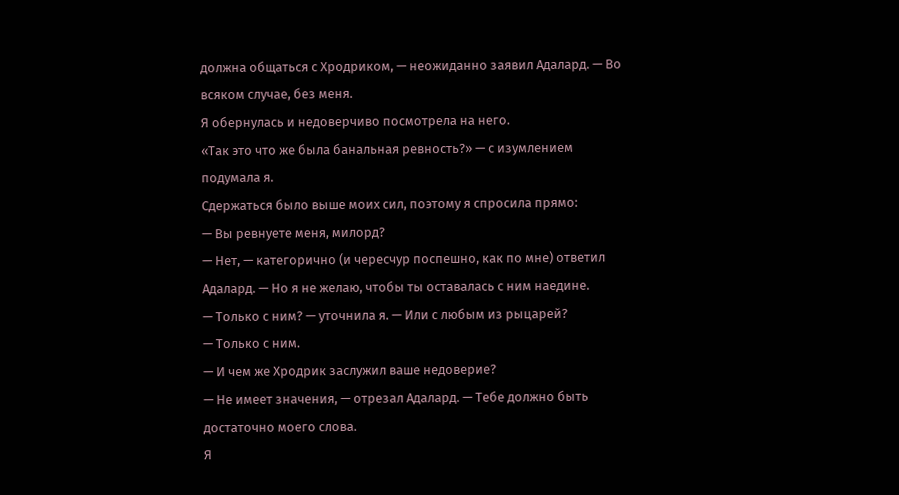должна общаться с Хродриком, — неожиданно заявил Адалард. — Во всяком случае, без меня.
Я обернулась и недоверчиво посмотрела на него.
«Так это что же была банальная ревность?» — с изумлением подумала я.
Сдержаться было выше моих сил, поэтому я спросила прямо:
— Вы ревнуете меня, милорд?
— Нет, — категорично (и чересчур поспешно, как по мне) ответил Адалард. — Но я не желаю, чтобы ты оставалась с ним наедине.
— Только с ним? — уточнила я. — Или с любым из рыцарей?
— Только с ним.
— И чем же Хродрик заслужил ваше недоверие?
— Не имеет значения, — отрезал Адалард. — Тебе должно быть достаточно моего слова.
Я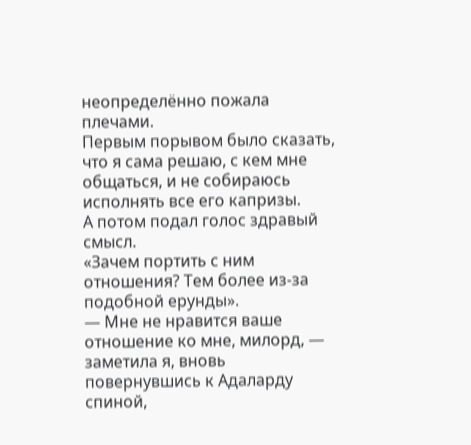неопределённо пожала плечами.
Первым порывом было сказать, что я сама решаю, с кем мне общаться, и не собираюсь исполнять все его капризы.
А потом подал голос здравый смысл.
«Зачем портить с ним отношения? Тем более из-за подобной ерунды».
— Мне не нравится ваше отношение ко мне, милорд, — заметила я, вновь повернувшись к Адаларду спиной,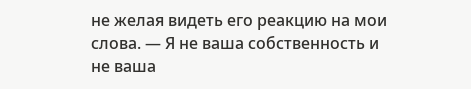не желая видеть его реакцию на мои слова. — Я не ваша собственность и не ваша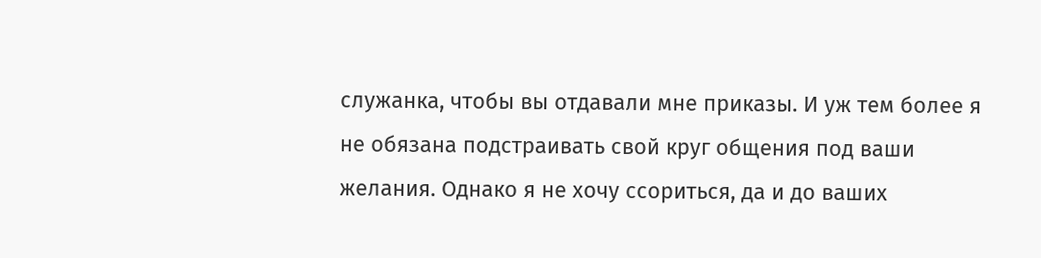служанка, чтобы вы отдавали мне приказы. И уж тем более я не обязана подстраивать свой круг общения под ваши желания. Однако я не хочу ссориться, да и до ваших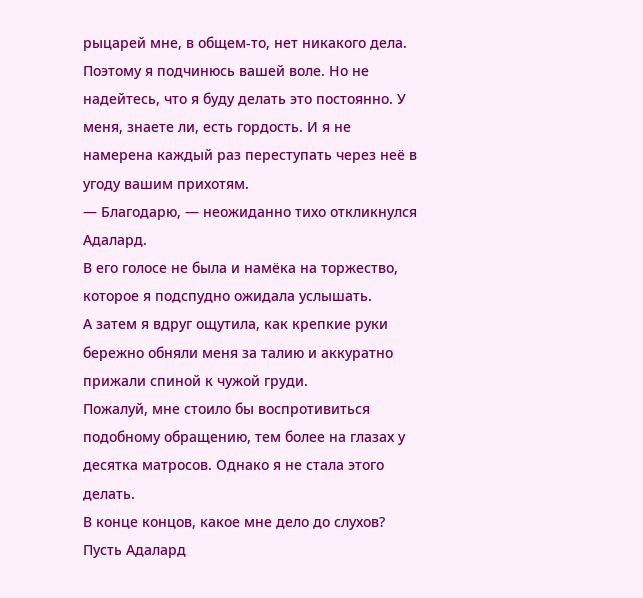рыцарей мне, в общем-то, нет никакого дела. Поэтому я подчинюсь вашей воле. Но не надейтесь, что я буду делать это постоянно. У меня, знаете ли, есть гордость. И я не намерена каждый раз переступать через неё в угоду вашим прихотям.
— Благодарю, — неожиданно тихо откликнулся Адалард.
В его голосе не была и намёка на торжество, которое я подспудно ожидала услышать.
А затем я вдруг ощутила, как крепкие руки бережно обняли меня за талию и аккуратно прижали спиной к чужой груди.
Пожалуй, мне стоило бы воспротивиться подобному обращению, тем более на глазах у десятка матросов. Однако я не стала этого делать.
В конце концов, какое мне дело до слухов? Пусть Адалард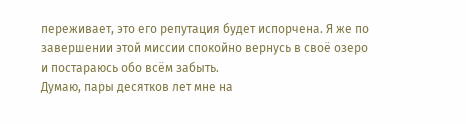переживает, это его репутация будет испорчена. Я же по завершении этой миссии спокойно вернусь в своё озеро и постараюсь обо всём забыть.
Думаю, пары десятков лет мне на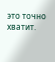это точно хватит.